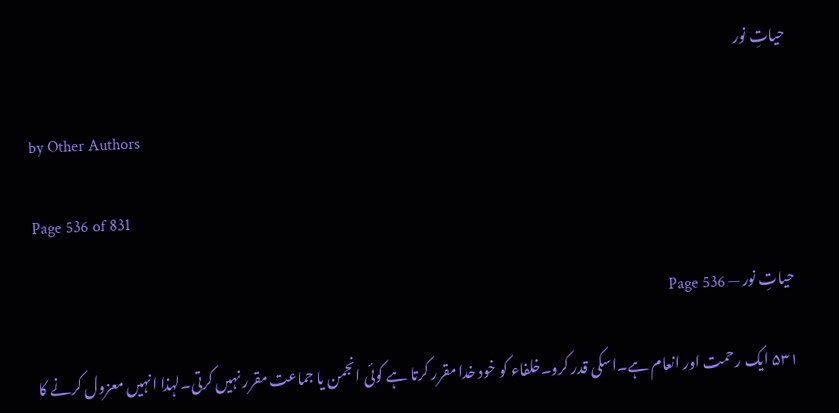حیاتِ نور

by Other Authors

Page 536 of 831

حیاتِ نور — Page 536

۵۳۱ ایک رحمت اور انعام ہے۔اسکی قدر کرو۔خلفاء کو خود خدا مقرر کرتا ہے کوئی انجمن یا جماعت مقرر نہیں کرتی۔لہذا انہیں معزول کرنے کا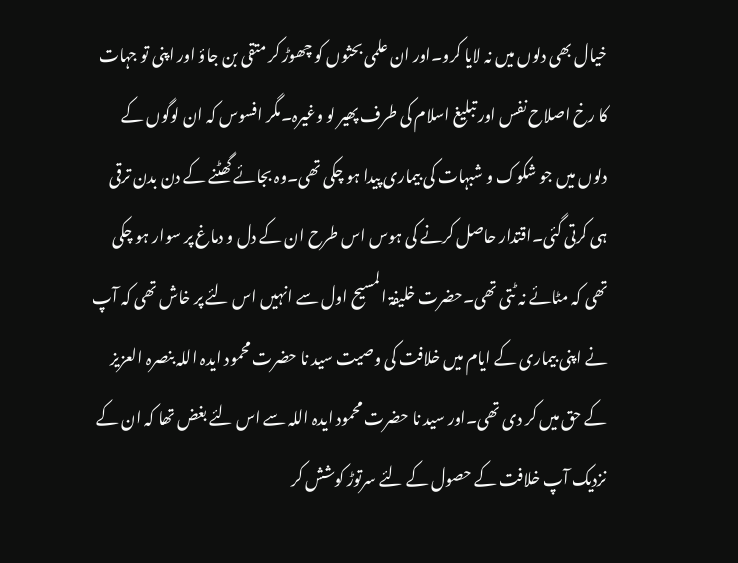خیال بھی دلوں میں نہ لایا کرو۔اور ان علمی بحثوں کو چھوڑ کر متقی بن جاؤ اور اپنی تو جہات کا رخ اصلاح نفس اور تبلیغ اسلام کی طرف پھیر لو وغیرہ۔مگر افسوس کہ ان لوگوں کے دلوں میں جو شکوک و شبہات کی بیماری پیدا ہو چکی تھی۔وہ بجائے گھٹنے کے دن بدن ترقی ہی کرتی گئی۔اقتدار حاصل کرنے کی ہوس اس طرح ان کے دل و دماغ پر سوار ہو چکی تھی کہ مٹائے نہ ٹتی تھی۔حضرت خلیفۃ المسیح اول سے انہیں اس لئے پر خاش تھی کہ آپ نے اپنی بیماری کے ایام میں خلافت کی وصیت سید نا حضرت محمود ایدہ اللہ بنصرہ العزیز کے حق میں کر دی تھی۔اور سید نا حضرت محمود ایدہ اللہ سے اس لئے بغض تھا کہ ان کے نزدیک آپ خلافت کے حصول کے لئے سرتوڑ کوشش کر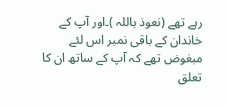رہے تھے (نعوذ باللہ )۔اور آپ کے خاندان کے باقی نمبر اس لئے مبغوض تھے کہ آپ کے ساتھ ان کا تعلق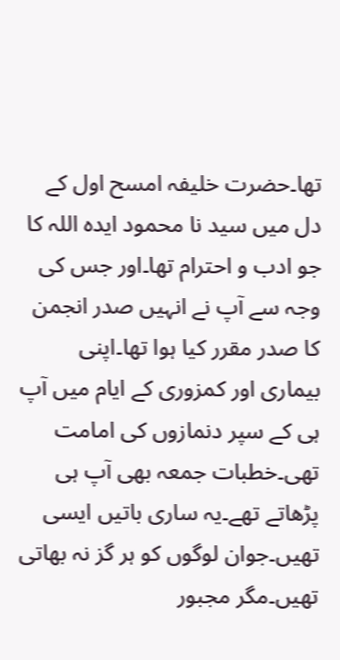تھا۔حضرت خلیفہ امسح اول کے دل میں سید نا محمود ایدہ اللہ کا جو ادب و احترام تھا۔اور جس کی وجہ سے آپ نے انہیں صدر انجمن کا صدر مقرر کیا ہوا تھا۔اپنی بیماری اور کمزوری کے ایام میں آپ ہی کے سپر دنمازوں کی امامت تھی۔خطبات جمعہ بھی آپ ہی پڑھاتے تھے۔یہ ساری باتیں ایسی تھیں۔جوان لوگوں کو ہر گز نہ بھاتی تھیں۔مگر مجبور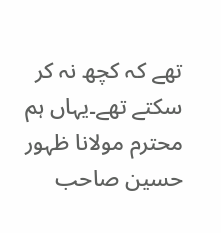تھے کہ کچھ نہ کر سکتے تھے۔یہاں ہم محترم مولانا ظہور حسین صاحب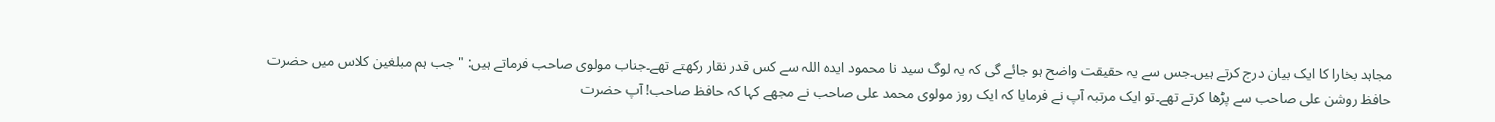مجاہد بخارا کا ایک بیان درج کرتے ہیں۔جس سے یہ حقیقت واضح ہو جائے گی کہ یہ لوگ سید نا محمود ایدہ اللہ سے کس قدر نقار رکھتے تھے۔جناب مولوی صاحب فرماتے ہیں: " جب ہم مبلغین کلاس میں حضرت حافظ روشن علی صاحب سے پڑھا کرتے تھے۔تو ایک مرتبہ آپ نے فرمایا کہ ایک روز مولوی محمد علی صاحب نے مجھے کہا کہ حافظ صاحب! آپ حضرت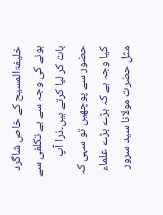خلیفۃالمسیح کے خاص شاگرد ہونے کی وجہ سے بے تکلفی سے بات کر لیا کرتے ہیں۔ذرا آپ حضور سے پوچھیں تو سہی کہ کیا وجہ ہے کہ بڑے بڑے علماء مثل حضرت مولانا سید سرور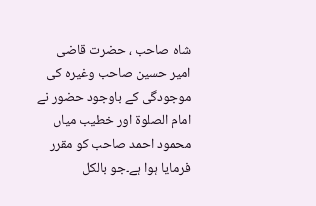شاہ صاحب ، حضرت قاضی امیر حسین صاحب وغیرہ کی موجودگی کے باوجود حضور نے امام الصلوۃ اور خطیب میاں محمود احمد صاحب کو مقرر فرمایا ہوا ہے۔جو بالکل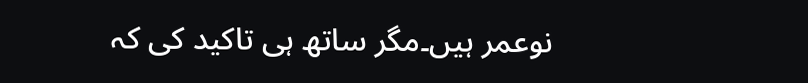نوعمر ہیں۔مگر ساتھ ہی تاکید کی کہ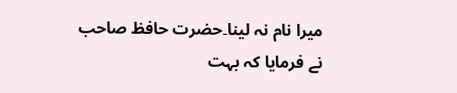میرا نام نہ لینا۔حضرت حافظ صاحب نے فرمایا کہ بہت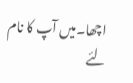اچھا۔میں آپ کا نام لئے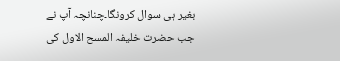بغیر ہی سوال کرونگا۔چنانچہ آپ نے جب حضرت خلیفہ المسح الاول کی